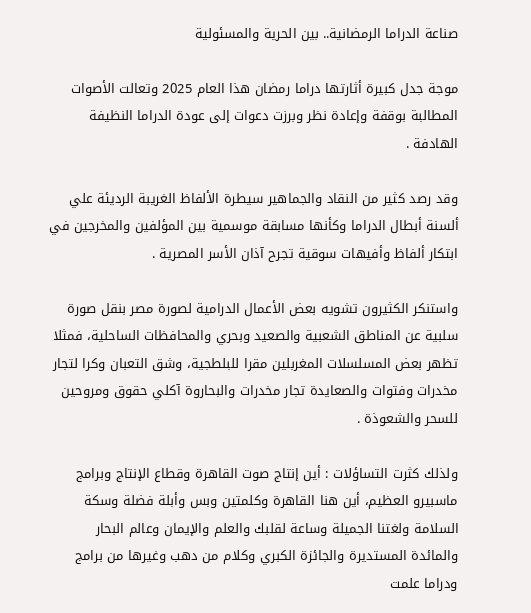صناعة الدراما الرمضانية.. بين الحرية والمسئولية

موجة جدل كبيرة أثارتها دراما رمضان هذا العام 2025 وتعالت الأصوات المطالبة بوقفة وإعادة نظر وبرزت دعوات إلى عودة الدراما النظيفة الهادفة .

وقد رصد كثير من النقاد والجماهير سيطرة الألفاظ الغريبة الرديئة علي ألسنة أبطال الدراما وكأنها مسابقة موسمية بين المؤلفين والمخرجين في ابتكار ألفاظ وأفيهات سوقية تجرح آذان الأسر المصرية .

واستنكر الكثيرون تشويه بعض الأعمال الدرامية لصورة مصر بنقل صورة سلبية عن المناطق الشعبية والصعيد وبحري والمحافظات الساحلية، فمثلا تظهر بعض المسلسلات المغربلين مقرا للبلطجية، وشق التعبان وكرا لتجار مخدرات وفتوات والصعايدة تجار مخدرات والبحاروة آكلي حقوق ومروحين للسحر والشعوذة .

ولذلك كثرت التساؤلات : أين إنتاج صوت القاهرة وقطاع الإنتاج وبرامج ماسبيرو العظيم، أين هنا القاهرة وكلمتين وبس وأبلة فضلة وسكة السلامة ولغتنا الجميلة وساعة لقلبك والعلم والإيمان وعالم البحار والمائدة المستديرة والجائزة الكبري وكلام من دهب وغيرها من برامج ودراما علمت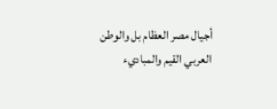أجيال مصر العظام بل والوطن العربي القيم والمباديء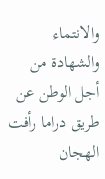والانتماء والشهادة من أجل الوطن عن طريق دراما رأفت الهجان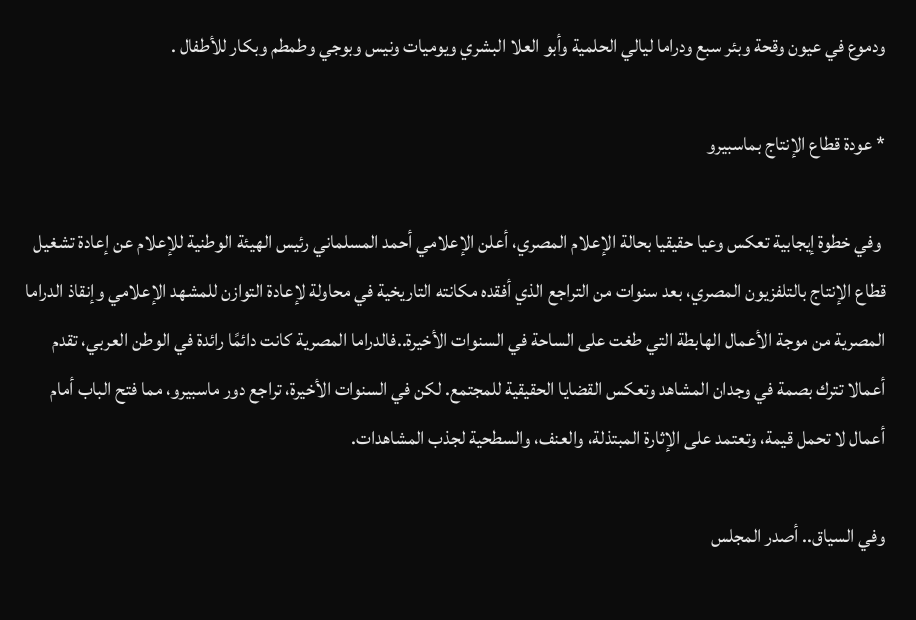ودموع في عيون وقحة وبئر سبع ودراما ليالي الحلمية وأبو العلا البشري ويوميات ونيس وبوجي وطمطم وبكار للأطفال .

* عودة قطاع الإنتاج بماسبيرو

 وفي خطوة إيجابية تعكس وعيا حقيقيا بحالة الإعلام المصري، أعلن الإعلامي أحمد المسلماني رئيس الهيئة الوطنية للإعلام عن إعادة تشغيل قطاع الإنتاج بالتلفزيون المصري، بعد سنوات من التراجع الذي أفقده مكانته التاريخية في محاولة لإعادة التوازن للمشهد الإعلامي وإنقاذ الدراما المصرية من موجة الأعمال الهابطة التي طغت على الساحة في السنوات الأخيرة..فالدراما المصرية كانت دائمًا رائدة في الوطن العربي، تقدم أعمالا تترك بصمة في وجدان المشاهد وتعكس القضايا الحقيقية للمجتمع. لكن في السنوات الأخيرة، تراجع دور ماسبيرو، مما فتح الباب أمام أعمال لا تحمل قيمة، وتعتمد على الإثارة المبتذلة، والعنف، والسطحية لجذب المشاهدات.

وفي السياق.. أصدر المجلس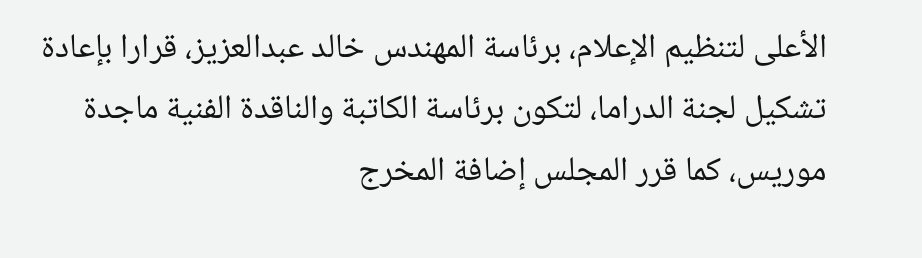الأعلى لتنظيم الإعلام، برئاسة المهندس خالد عبدالعزيز، قرارا بإعادة تشكيل لجنة الدراما، لتكون برئاسة الكاتبة والناقدة الفنية ماجدة موريس، كما قرر المجلس إضافة المخرج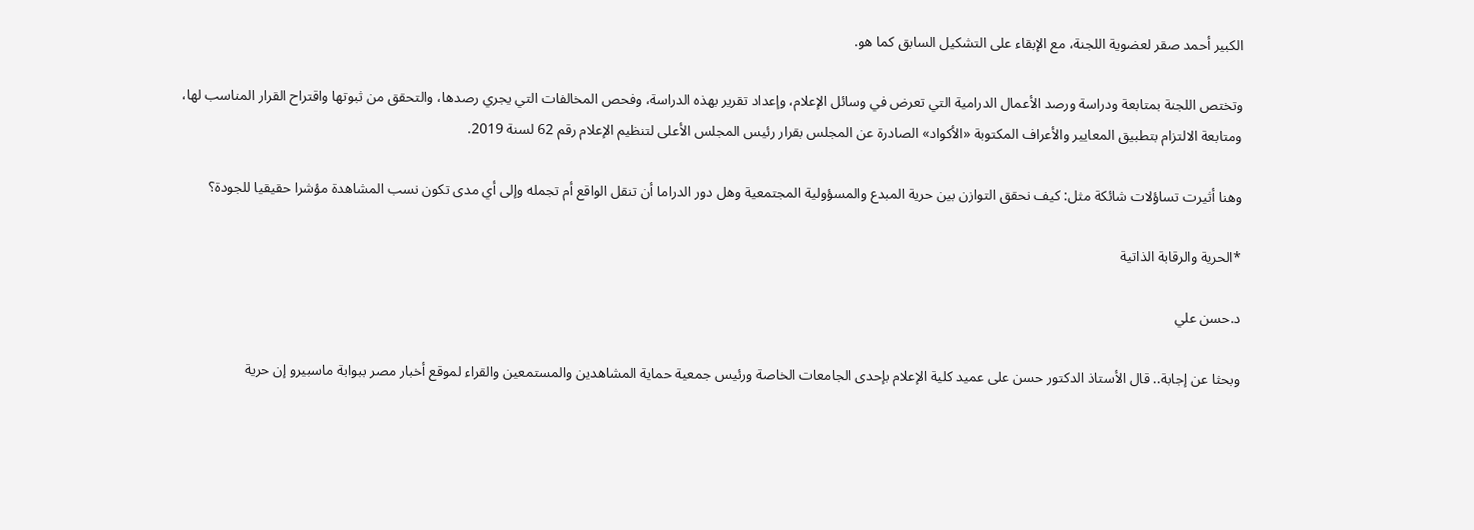الكبير أحمد صقر لعضوية اللجنة، مع الإبقاء على التشكيل السابق كما هو.

وتختص اللجنة بمتابعة ودراسة ورصد الأعمال الدرامية التي تعرض في وسائل الإعلام، وإعداد تقرير بهذه الدراسة، وفحص المخالفات التي يجري رصدها، والتحقق من ثبوتها واقتراح القرار المناسب لها، ومتابعة الالتزام بتطبيق المعايير والأعراف المكتوبة «الأكواد» الصادرة عن المجلس بقرار رئيس المجلس الأعلى لتنظيم الإعلام رقم 62 لسنة 2019.

وهنا أثيرت تساؤلات شائكة مثل: كيف نحقق التوازن بين حرية المبدع والمسؤولية المجتمعية وهل دور الدراما أن تنقل الواقع أم تجمله وإلى أي مدى تكون نسب المشاهدة مؤشرا حقيقيا للجودة؟

*الحرية والرقابة الذاتية

د.حسن علي

وبحثا عن إجابة.. قال الأستاذ الدكتور حسن على عميد كلية الإعلام بإحدى الجامعات الخاصة ورئيس جمعية حماية المشاهدين والمستمعين والقراء لموقع أخبار مصر ببوابة ماسبيرو إن حرية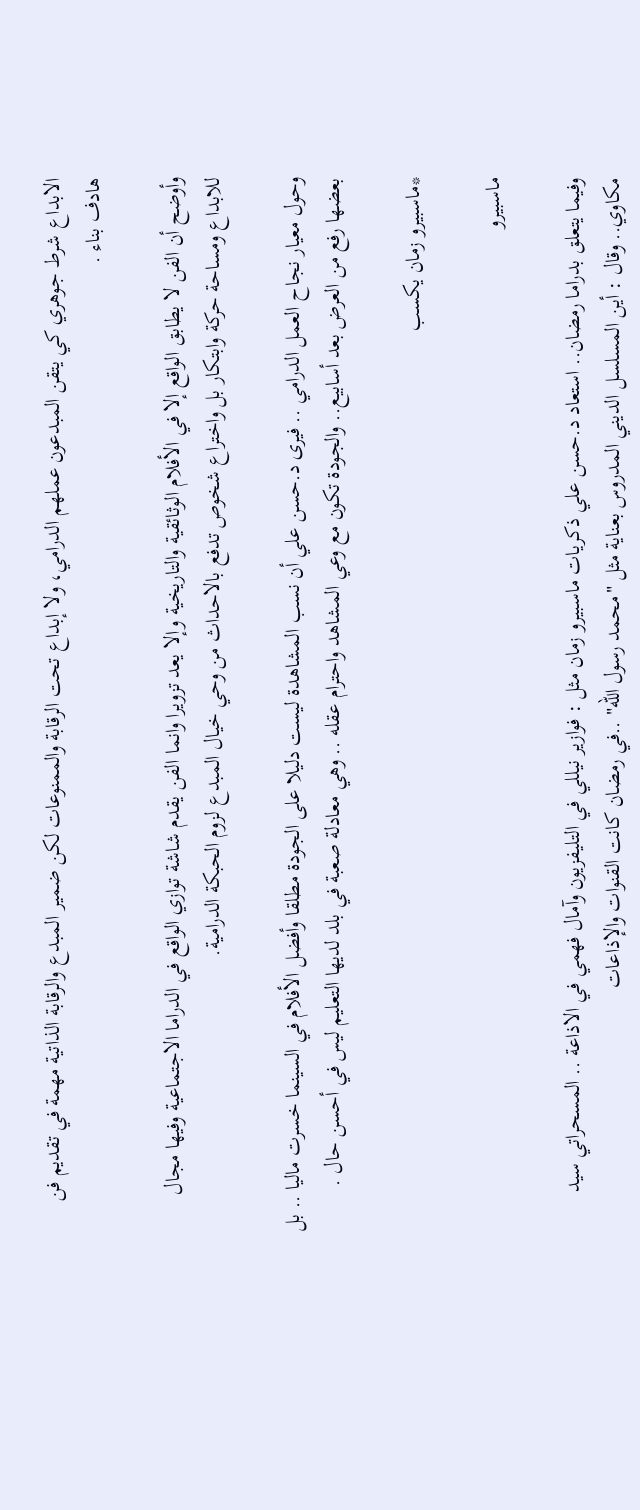الابداع شرط جوهري كي يتقن المبدعون عملهم الدرامي، ولا إبداع تحت الرقابة والممنوعات لكن ضمير المبدع والرقابة الذاتية مهمة في تقديم فن هادف بناء .

وأوضح أن الفن لا يطابق الواقع إلا في الأفلام الوثائقية والتاريخية وإلا يعد تزويرا وانما الفن يقدم شاشة توازي الواقع في الدراما الاجتماعية وفيها مجال للابداع ومساحة حركة وابتكار بل واختراع شخوص تدفع بالاحداث من وحي خيال المبدع لزوم الحبكة الدرامية.

وحول معيار نجاح العمل الدرامي .. فيرى د.حسن علي أن نسب المشاهدة ليست دليلا على الجودة مطلقا وأفضل الأفلام في السينما خسرت ماليا .. بل بعضها رفع من العرض بعد أسابيع.. والجودة تكون مع وعي المشاهد واحترام عقله .. وهي معادلة صعبة في بلد لديها التعليم ليس في أحسن حال .

*ماسبيرو زمان يكسب

ماسبيرو

وفيما يتعلق بدراما رمضان.. استعاد د.حسن علي ذكريات ماسبيرو زمان مثل : فوازير نيللي في التليفزيون وآمال فهمي في الاذاعة .. المسحراتي سيد مكاوي.. وقال : أين المسلسل الديني المدروس بعناية مثل "محمد رسول الله" ..في رمضان كانت القنوات والإذاعات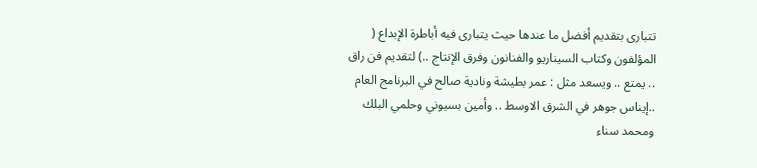تتبارى بتقديم أفضل ما عندها حيث يتبارى فيه أباطرة الإبداع ( المؤلفون وكتاب السيناريو والفنانون وفرق الإنتاج ..) لتقديم فن راق .. يمتع .. ويسعد مثل : عمر بطيشة ونادية صالح في البرنامج العام ..إيناس جوهر في الشرق الاوسط .. وأمين بسيوني وحلمي البلك ومحمد سناء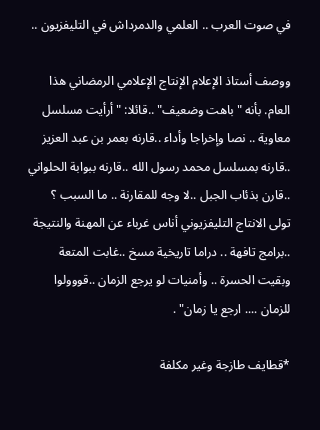في صوت العرب .. العلمي والدمرداش في التليفزيون ..

ووصف أستاذ الإعلام الإنتاج الإعلامي الرمضاني هذا العام. بأنه "باهت وضعيف" ..قائلا: "أرأيت مسلسل معاوية .. نصا وإخراجا وأداء ..قارنه بعمر بن عبد العزيز ..قارنه بمسلسل محمد رسول الله ..قارنه ببوابة الحلواني ..قارن بذئاب الجبل ..لا وجه للمقارنة .. ما السبب ؟ تولى الانتاج التليفزيوني أناس غرباء عن المهنة والنتيجة ..برامج تافهة .. دراما تاريخية مسخ ..غابت المتعة وبقيت الحسرة .. وأمنيات لو يرجع الزمان ..قووولوا للزمان .... ارجع يا زمان" .

*قطايف طازجة وغير مكلفة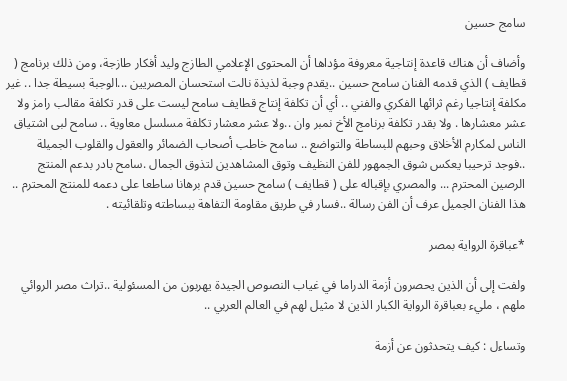سامج حسين

وأضاف أن هناك قاعدة إنتاجية معروفة مؤداها أن المحتوى الإعلامي الطازج وليد أفكار طازجة، ومن ذلك برنامج ( قطايف ) الذي قدمه الفنان سامح حسين ..يقدم وجبة لذيذة نالت استحسان المصريين ...الوجبة بسيطة جدا .. غير مكلفة إنتاجيا رغم ثرائها الفكري والفني .. أي أن تكلفة إنتاج قطايف سامح ليست على قدر تكلفة مقالب رامز ولا عشر معشارها . ولا بقدر تكلفة برنامج الأخ نمبر وان ..ولا عشر معشار تكلفة مسلسل معاوية .. سامح لبى اشتياق الناس لمكارم الأخلاق وحبهم للبساطة والتواضع .. سامح خاطب أصحاب الضمائر والعقول والقلوب الجميلة ..فوجد ترحيبا يعكس شوق الجمهور للفن النظيف وتوق المشاهدين لتذوق الجمال .سامح بادر بدعم المنتج الرصين المحترم ... والمصري بإقباله على ( قطايف ) سامح حسين قدم برهانا ساطعا على دعمه للمنتج المحترم .. هذا الفنان الجميل عرف أن الفن رسالة ..فسار في طريق مقاومة التفاهة ببساطته وتلقائيته .

*عباقرة الرواية بمصر

ولفت إلى أن الذين يحصرون أزمة الدراما في غياب النصوص الجيدة يهربون من المسئولية ..تراث مصر الروائي ملهم ، مليء بعباقرة الرواية الكبار الذين لا مثيل لهم في العالم العربي ..

وتساءل : كيف يتحدثون عن أزمة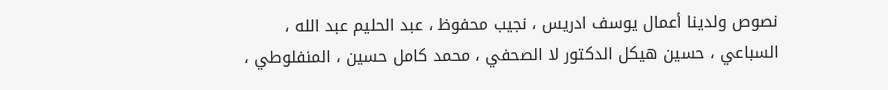نصوص ولدينا أعمال يوسف ادريس ، نجيب محفوظ ، عبد الحليم عبد الله ، السباعي ، حسين هيكل الدكتور لا الصحفي ، محمد كامل حسين ، المنفلوطي ،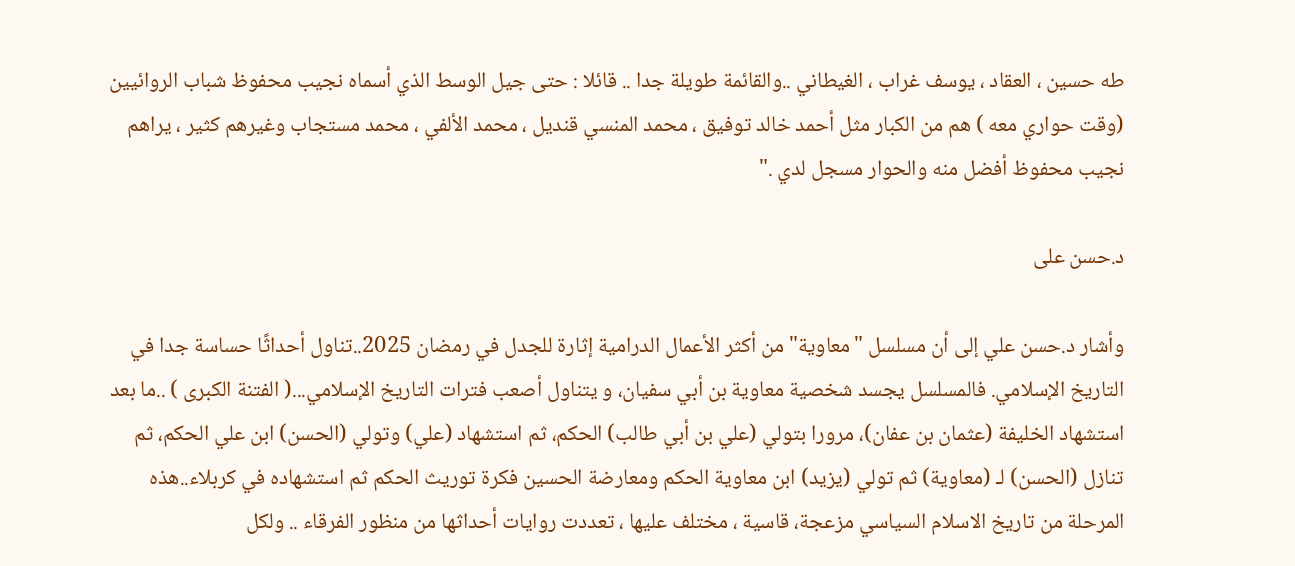طه حسين ، العقاد ، يوسف غراب ، الغيطاني ..والقائمة طويلة جدا .. قائلا : حتى جيل الوسط الذي أسماه نجيب محفوظ شباب الروائيين (وقت حواري معه ) هم من الكبار مثل أحمد خالد توفيق ، محمد المنسي قنديل ، محمد الألفي ، محمد مستجاب وغيرهم كثير ، يراهم نجيب محفوظ أفضل منه والحوار مسجل لدي ."

د.حسن على

وأشار د.حسن علي إلى أن مسلسل "معاوية" من أكثر الأعمال الدرامية إثارة للجدل في رمضان 2025..تناول أحداثًا حساسة جدا في التاريخ الإسلامي. فالمسلسل يجسد شخصية معاوية بن أبي سفيان، و يتناول أصعب فترات التاريخ الإسلامي...( الفتنة الكبرى ) ..ما بعد استشهاد الخليفة (عثمان بن عفان)، مرورا بتولي (علي بن أبي طالب) الحكم، ثم استشهاد (علي) وتولي (الحسن) ابن علي الحكم، ثم تنازل (الحسن) لـ (معاوية) ثم تولي (يزيد) ابن معاوية الحكم ومعارضة الحسين فكرة توريث الحكم ثم استشهاده في كربلاء..هذه المرحلة من تاريخ الاسلام السياسي مزعجة، قاسية ، مختلف عليها ، تعددت روايات أحداثها من منظور الفرقاء .. ولكل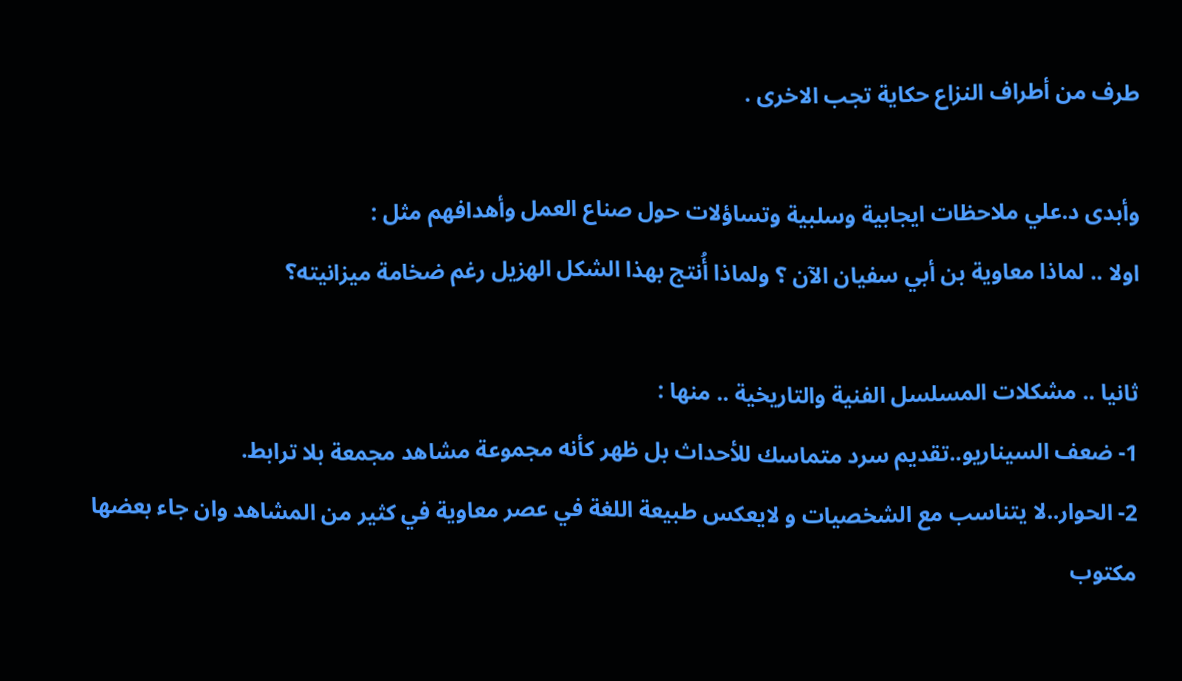طرف من أطراف النزاع حكاية تجب الاخرى .

وأبدى د.علي ملاحظات ايجابية وسلبية وتساؤلات حول صناع العمل وأهدافهم مثل :
اولا .. لماذا معاوية بن أبي سفيان الآن ؟ ولماذا أُنتج بهذا الشكل الهزيل رغم ضخامة ميزانيته؟

ثانيا .. مشكلات المسلسل الفنية والتاريخية .. منها :
1- ضعف السيناريو..تقديم سرد متماسك للأحداث بل ظهر كأنه مجموعة مشاهد مجمعة بلا ترابط.
2- الحوار..لا يتناسب مع الشخصيات و لايعكس طبيعة اللغة في عصر معاوية في كثير من المشاهد وان جاء بعضها مكتوب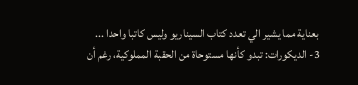بعناية مما يشير الي تعدد كتاب السيناريو وليس كاتبا واحدا ...
3- الديكورات: تبدو كأنها مستوحاة من الحقبة المملوكية، رغم أن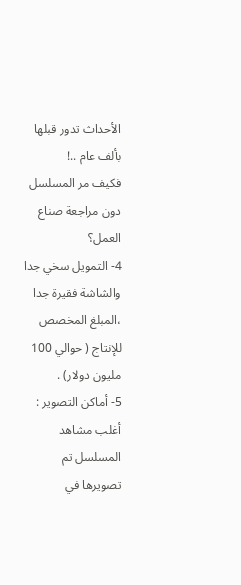الأحداث تدور قبلها بألف عام ..!
فكيف مر المسلسل دون مراجعة صناع العمل؟
4- التمويل سخي جدا والشاشة فقيرة جدا ،المبلغ المخصص للإنتاج ( حوالي 100 مليون دولار) .
5- أماكن التصوير : أغلب مشاهد المسلسل تم تصويرها في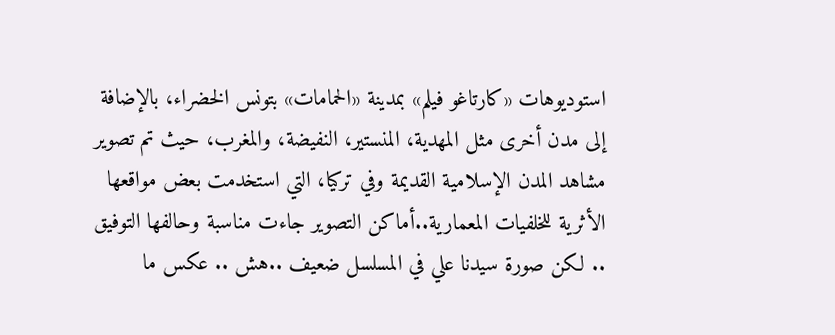استوديوهات «كارتاغو فيلم» بمدينة «الحمامات» بتونس الخضراء، بالإضافة إلى مدن أخرى مثل المهدية، المنستير، النفيضة، والمغرب، حيث تم تصوير مشاهد المدن الإسلامية القديمة وفي تركيا، التي استخدمت بعض مواقعها الأثرية للخلفيات المعمارية..أماكن التصوير جاءت مناسبة وحالفها التوفيق .. لكن صورة سيدنا علي في المسلسل ضعيف ..هش .. عكس ما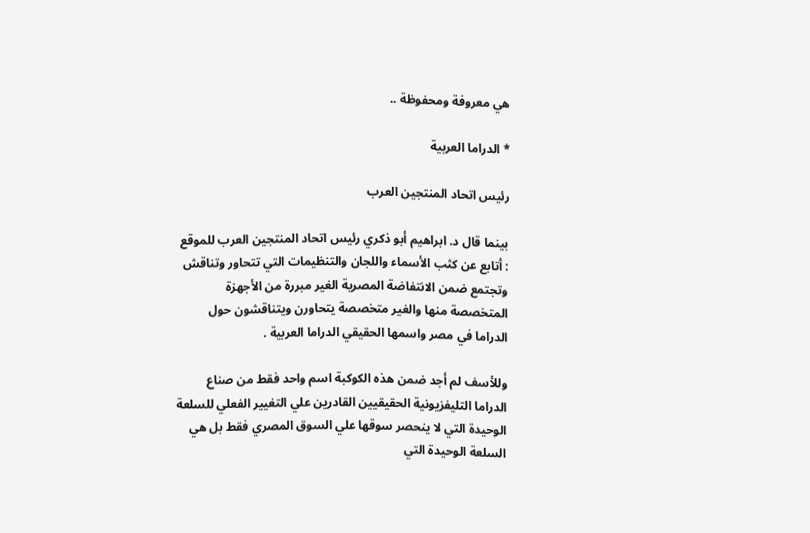هي معروفة ومحفوظة ..

* الدراما العربية

رئيس اتحاد المنتجين العرب

بينما قال د. ابراهيم أبو ذكري رئيس اتحاد المنتجين العرب للموقع : أتابع عن كثب الأسماء واللجان والتنظيمات التي تتحاور وتناقش وتجتمع ضمن الانتفاضة المصرية الغير مبررة من الأجهزة المتخصصة منها والغير متخصصة يتحاورن ويتناقشون حول الدراما في مصر واسمها الحقيقي الدراما العربية .

وللأسف لم أجد ضمن هذه الكوكبة اسم واحد فقط من صناع الدراما التليفزيونية الحقيقيين القادرين علي التغيير الفعلي للسلعة الوحيدة التي لا ينحصر سوقها علي السوق المصري فقط بل هي السلعة الوحيدة التي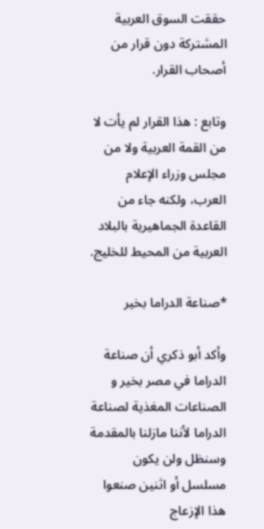حققت السوق العربية المشتركة دون قرار من أصحاب القرار.

وتابع : هذا القرار لم يأت لا من القمة العربية ولا من مجلس وزراء الإعلام العرب، ولكنه جاء من القاعدة الجماهيرية بالبلاد العربية من المحيط للخليج.

*صناعة الدراما بخير

وأكد أبو ذكري أن صناعة الدراما في مصر بخير و الصناعات المغذية لصناعة الدراما لأننا مازلنا بالمقدمة وسنظل ولن يكون مسلسل أو اثنين صنعوا هذا الإزعاج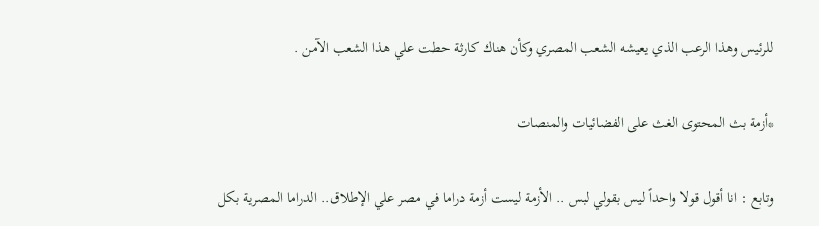للرئيس وهذا الرعب الذي يعيشه الشعب المصري وكأن هناك كارثة حطت علي هذا الشعب الآمن .

*أزمة بث المحتوى الغث على الفضائيات والمنصات

وتابع : انا أقول قولا واحداً ليس بقولي لبس .. الأزمة ليست أزمة دراما في مصر علي الإطلاق.. الدراما المصرية بكل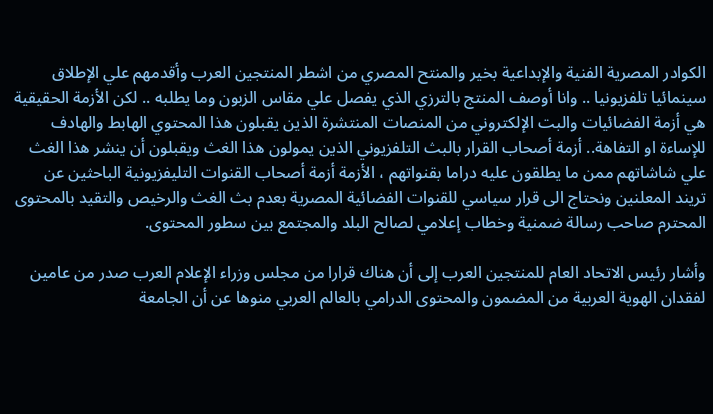الكوادر المصرية الفنية والإبداعية بخير والمنتح المصري من اشطر المنتجين العرب وأقدمهم علي الإطلاق سينمائيا تلفزيونيا .. وانا أوصف المنتج بالترزي الذي يفصل علي مقاس الزبون وما يطلبه .. لكن الأزمة الحقيقية هي أزمة الفضائيات والبت الإلكتروني من المنصات المنتشرة الذين يقبلون هذا المحتوي الهابط والهادف للإساءة او التفاهة.. أزمة أصحاب القرار بالبث التلفزيوني الذين يمولون هذا الغث ويقبلون أن ينشر هذا الغث علي شاشاتهم ممن ما يطلقون عليه دراما بقنواتهم ، الأزمة أزمة أصحاب القنوات التليفزيونية الباحثين عن تريند المعلنين ونحتاج الى قرار سياسي للقنوات الفضائية المصرية بعدم بث الغث والرخيص والتقيد بالمحتوى المحترم صاحب رسالة ضمنية وخطاب إعلامي لصالح البلد والمجتمع بين سطور المحتوى.

وأشار رئيس الاتحاد العام للمنتجين العرب إلى أن هناك قرارا من مجلس وزراء الإعلام العرب صدر من عامين لفقدان الهوية العربية من المضمون والمحتوى الدرامي بالعالم العربي منوها عن أن الجامعة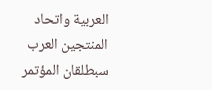العربية واتحاد المنتجين العرب سبطلقان المؤتمر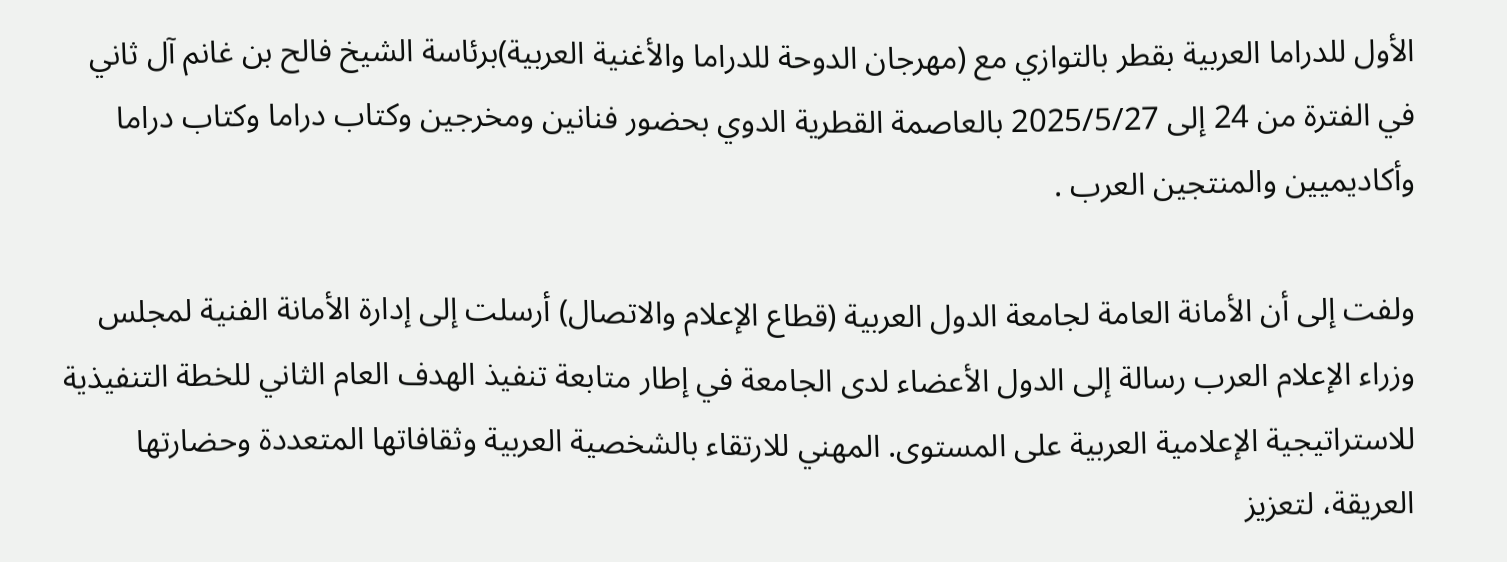الأول للدراما العربية بقطر بالتوازي مع (مهرجان الدوحة للدراما والأغنية العربية)برئاسة الشيخ فالح بن غانم آل ثاني في الفترة من 24 إلى 2025/5/27 بالعاصمة القطرية الدوي بحضور فنانين ومخرجين وكتاب دراما وكتاب دراما وأكاديميين والمنتجين العرب .

ولفت إلى أن الأمانة العامة لجامعة الدول العربية (قطاع الإعلام والاتصال) أرسلت إلى إدارة الأمانة الفنية لمجلس وزراء الإعلام العرب رسالة إلى الدول الأعضاء لدى الجامعة في إطار متابعة تنفيذ الهدف العام الثاني للخطة التنفيذية للاستراتيجية الإعلامية العربية على المستوى. المهني للارتقاء بالشخصية العربية وثقافاتها المتعددة وحضارتها العريقة، لتعزيز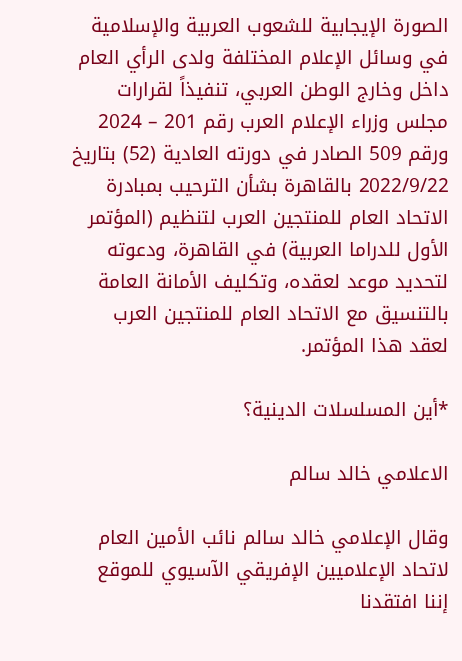الصورة الإيجابية للشعوب العربية والإسلامية في وسائل الإعلام المختلفة ولدى الرأي العام داخل وخارج الوطن العربي، تنفيذاً لقرارات مجلس وزراء الإعلام العرب رقم 201 – 2024 ورقم 509 الصادر في دورته العادية (52) بتاريخ 2022/9/22 بالقاهرة بشأن الترحيب بمبادرة الاتحاد العام للمنتجين العرب لتنظيم (المؤتمر الأول للدراما العربية) في القاهرة، ودعوته لتحديد موعد لعقده، وتكليف الأمانة العامة بالتنسيق مع الاتحاد العام للمنتجين العرب لعقد هذا المؤتمر.

*أين المسلسلات الدينية؟

الاعلامي خالد سالم

وقال الإعلامي خالد سالم نائب الأمين العام لاتحاد الإعلاميين الإفريقي الآسيوي للموقع إننا افتقدنا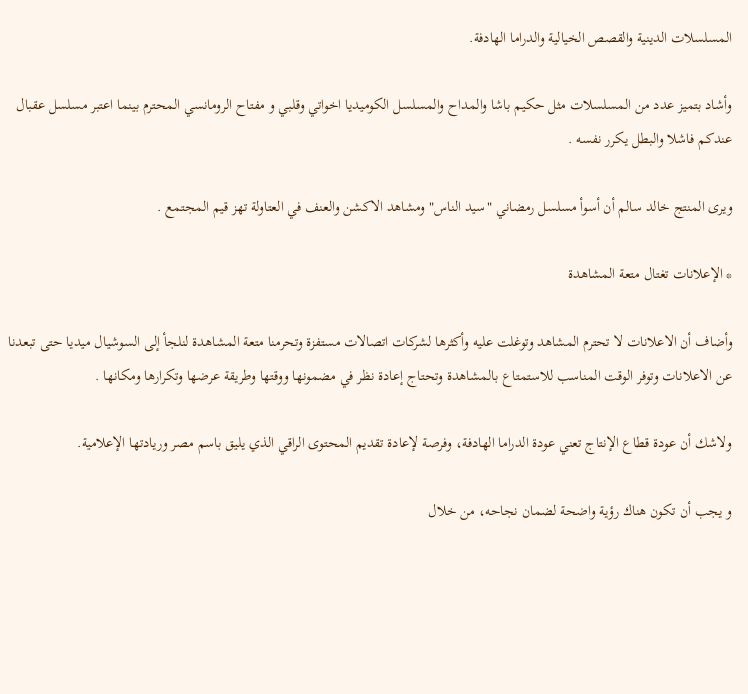المسلسلات الدينية والقصص الخيالية والدراما الهادفة.

وأشاد بتميز عدد من المسلسلات مثل حكيم باشا والمداح والمسلسل الكوميديا اخواتي وقلبي و مفتاح الرومانسي المحترم بينما اعتبر مسلسل عقبال عندكم فاشلا والبطل يكرر نفسه .

ويرى المنتج خالد سالم أن أسوأ مسلسل رمضاني "سيد الناس" ومشاهد الاكشن والعنف في العتاولة تهز قيم المجتمع .

* الإعلانات تغتال متعة المشاهدة

وأضاف أن الاعلانات لا تحترم المشاهد وتوغلت عليه وأكثرها لشركات اتصالات مستفزة وتحرمنا متعة المشاهدة لنلجأ إلى السوشيال ميديا حتى تبعدنا عن الاعلانات وتوفر الوقت المناسب للاستمتاع بالمشاهدة وتحتاج إعادة نظر في مضمونها ووقتها وطريقة عرضها وتكرارها ومكانها .

ولاشك أن عودة قطاع الإنتاج تعني عودة الدراما الهادفة، وفرصة لإعادة تقديم المحتوى الراقي الذي يليق باسم مصر وريادتها الإعلامية.

و يجب أن تكون هناك رؤية واضحة لضمان نجاحه، من خلال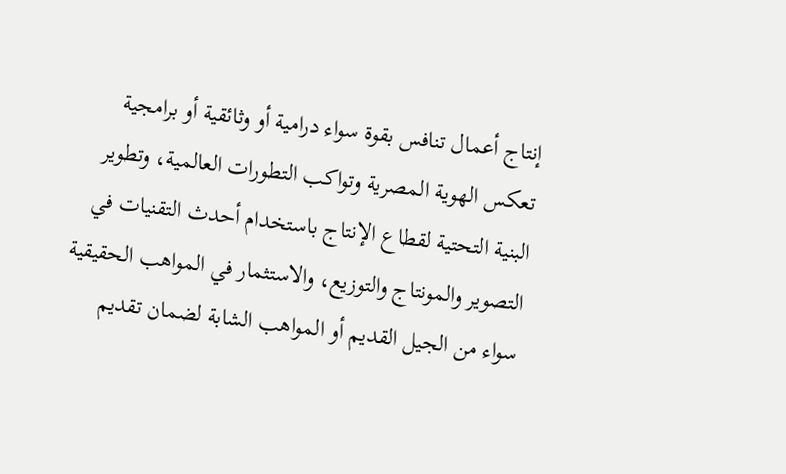إنتاج أعمال تنافس بقوة سواء درامية أو وثائقية أو برامجية تعكس الهوية المصرية وتواكب التطورات العالمية، وتطوير البنية التحتية لقطاع الإنتاج باستخدام أحدث التقنيات في التصوير والمونتاج والتوزيع، والاستثمار في المواهب الحقيقية سواء من الجيل القديم أو المواهب الشابة لضمان تقديم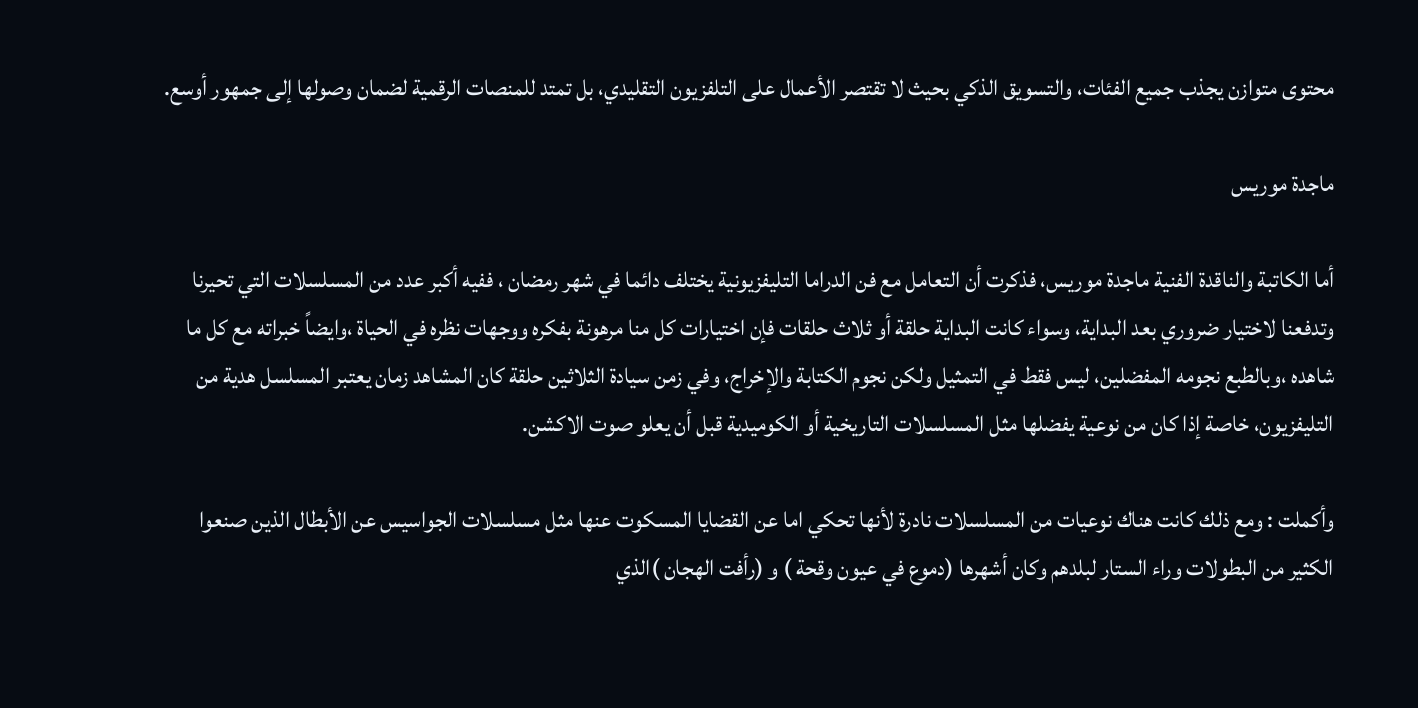محتوى متوازن يجذب جميع الفئات، والتسويق الذكي بحيث لا تقتصر الأعمال على التلفزيون التقليدي، بل تمتد للمنصات الرقمية لضمان وصولها إلى جمهور أوسع.

ماجدة موريس

أما الكاتبة والناقدة الفنية ماجدة موريس، فذكرت أن التعامل مع فن الدراما التليفزيونية يختلف دائما في شهر رمضان ، ففيه أكبر عدد من المسلسلات التي تحيرنا وتدفعنا لاختيار ضروري بعد البداية، وسواء كانت البداية حلقة أو ثلاث حلقات فإن اختيارات كل منا مرهونة بفكره ووجهات نظره في الحياة ،وايضاً خبراته مع كل ما شاهده ،وبالطبع نجومه المفضلين، ليس فقط في التمثيل ولكن نجوم الكتابة والإخراج، وفي زمن سيادة الثلاثين حلقة كان المشاهد زمان يعتبر المسلسل هدية من التليفزيون، خاصة إذا كان من نوعية يفضلها مثل المسلسلات التاريخية أو الكوميدية قبل أن يعلو صوت الاكشن.

وأكملت : ومع ذلك كانت هناك نوعيات من المسلسلات نادرة لأنها تحكي اما عن القضايا المسكوت عنها مثل مسلسلات الجواسيس عن الأبطال الذين صنعوا الكثير من البطولات وراء الستار لبلدهم وكان أشهرها (دموع في عيون وقحة ) و (رأفت الهجان )الذي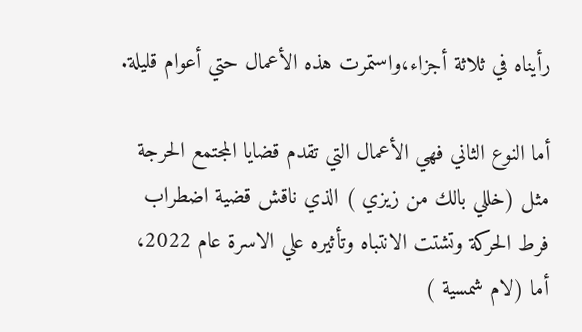رأيناه في ثلاثة أجزاء،واستمرت هذه الأعمال حتي أعوام قليلة.

أما النوع الثاني فهي الأعمال التي تقدم قضايا المجتمع الحرجة مثل (خللي بالك من زيزي ) الذي ناقش قضية اضطراب فرط الحركة وتشتت الانتباه وتأثيره علي الاسرة عام 2022، أما (لام شمسية )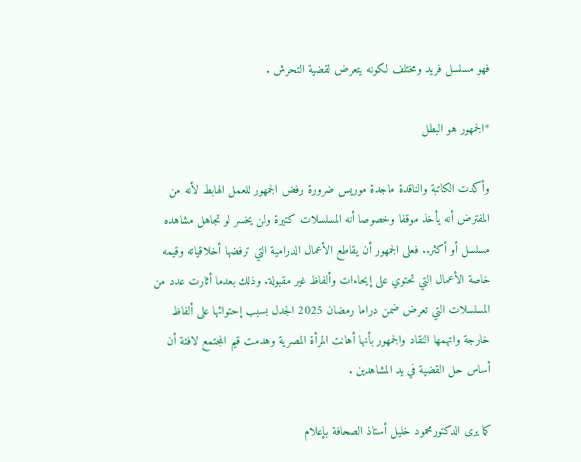فهو مسلسل فريد ومختلف لكونه يتعرض لقضية التحرش .

*الجمهور هو البطل

وأكدت الكاتبة والناقدة ماجدة موريس ضرورة رفض الجمهور للعمل الهابط لأنه من المفترض أنه يأخذ موقفا وخصوصا أنه المسلسلات كتيرة ولن يخسر لو تجاهل مشاهده مسلسل أو أكثر.. فعلى الجمهور أن يقاطع الأعمال الدرامية التي ترفضها أخلاقياته وقيمه خاصة الأعمال التي تحتوي على إيحاءات وألفاظ غير مقبولة. وذلك بعدما أثارت عدد من المسلسلات التي تعرض ضمن دراما رمضان 2025 الجدل بسبب إحتوائها على ألفاظ خارجة واتهمها النقاد والجمهور بأنها أهانت المرأة المصرية وهدمت قيم المجتمع لافتة أن أساس حل القضية في يد المشاهدين .

كما يرى الدكتورمحمود خليل أستاذ الصحافة بإعلام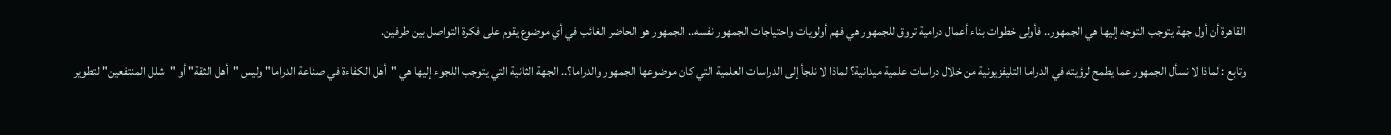القاهرة أن أول جهة يتوجب التوجه إليها هي الجمهور.. فأولى خطوات بناء أعمال درامية تروق للجمهور هي فهم أولويات واحتياجات الجمهور نفسه.. الجمهور هو الحاضر الغائب في أي موضوع يقوم على فكرة التواصل بين طرفين.

وتابع : لماذا لا نسأل الجمهور عما يطمح لرؤيته في الدراما التليفزيونية من خلال دراسات علمية ميدانية؟ لماذا لا نلجأ إلى الدراسات العلمية التي كان موضوعها الجمهور والدراما؟.. الجهة الثانية التي يتوجب اللجوء إليها هي "أهل الكفاءة في صناعة الدراما" وليس "أهل الثقة" أو "شلل المنتفعين" لتطوير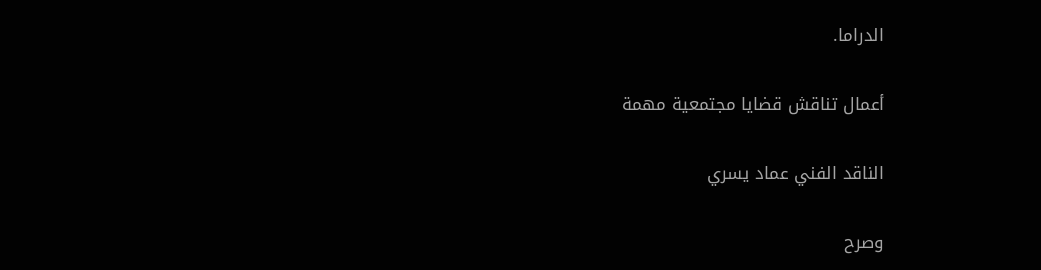الدراما.

أعمال تناقش قضايا مجتمعية مهمة

الناقد الفني عماد يسري

وصرح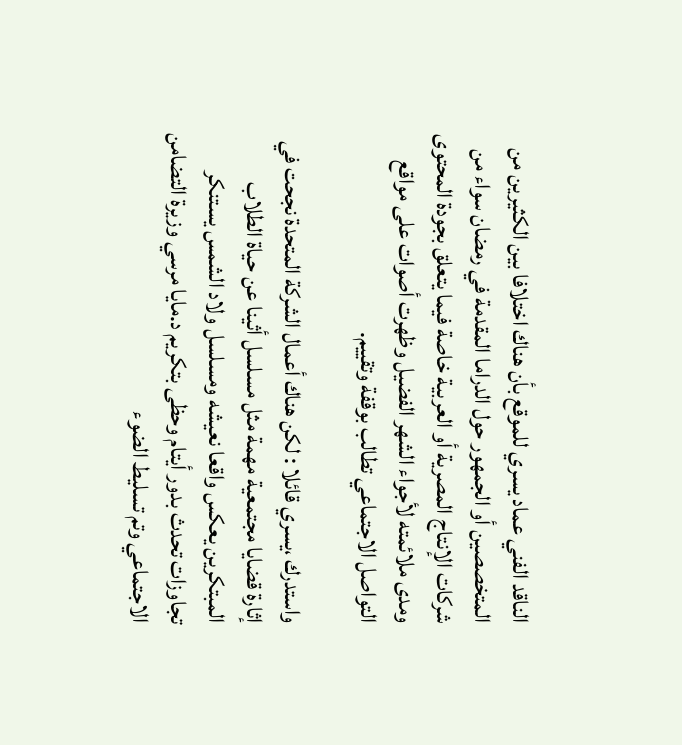الناقد الفني عماد يسري للموقع بأن هناك اختلافا بين الكثيرين من المتخصصين أو الجمهور حول الدراما المقدمة في رمضان سواء من شركات الإنتاج المصرية أو العربية خاصة فيما يتعلق بجودة المحتوى ومدى ملائمته لأجواء الشهر الفضيل وظهرت أصوات على مواقع التواصل الاجتماعي تطالب بوقفة وتقييم.

واستدرك ،يسري قائلا : لكن هناك أعمال الشركة المتحدة نجحت في إثارة قضايا مجتمعية مهمة مثل مسلسل أثينا عن حياة الطلاب المبتكرين يعكس واقعا نعيشه ومسلسل ولاد الشمس يستنكر تجاوزات تحدث بدور أيتام وحظى بتكريم د.مايا مرسي وزيرة التضامن الاجتماعي وتم تسليط الضوء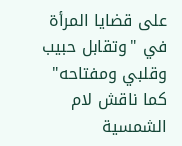على قضايا المرأة في "وتقابل حبيب وقلبي ومفتاحه" كما ناقش لام الشمسية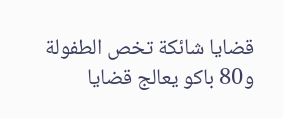قضايا شائكة تخص الطفولة و80 باكو يعالج قضايا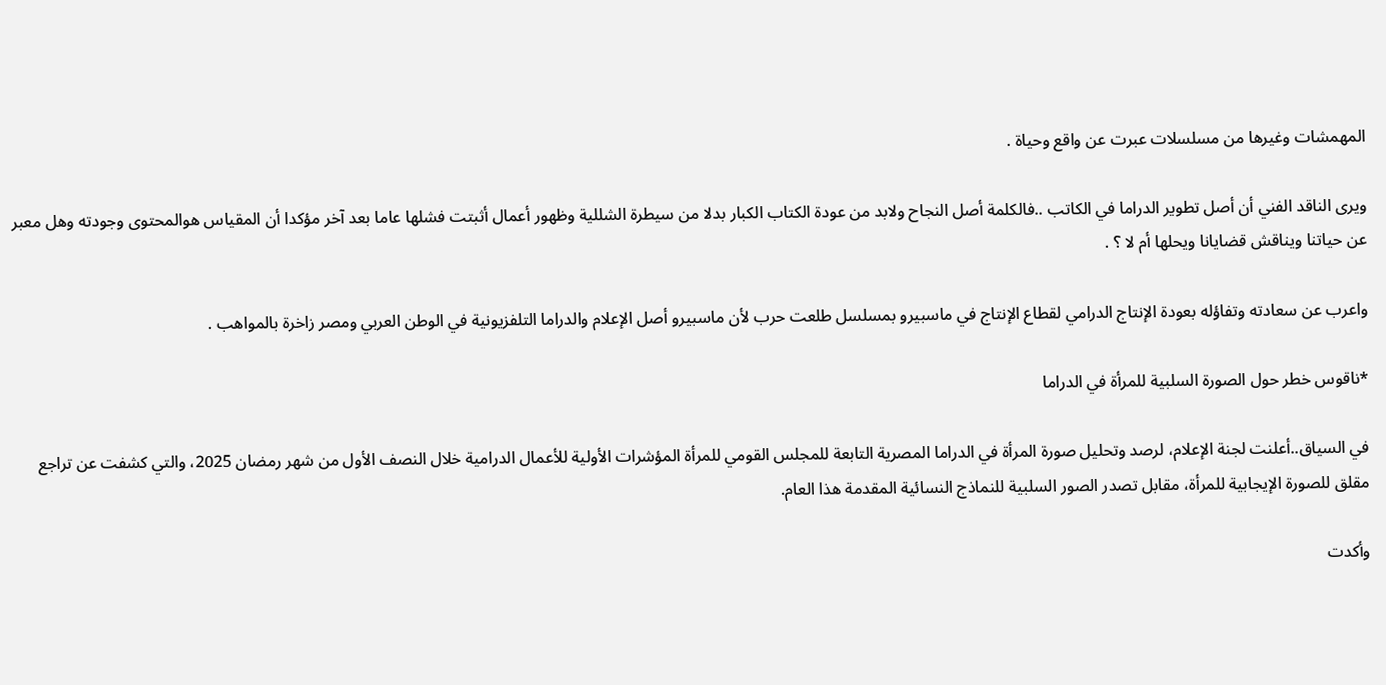المهمشات وغيرها من مسلسلات عبرت عن واقع وحياة .

ويرى الناقد الفني أن أصل تطوير الدراما في الكاتب ..فالكلمة أصل النجاح ولابد من عودة الكتاب الكبار بدلا من سيطرة الشللية وظهور أعمال أثبتت فشلها عاما بعد آخر مؤكدا أن المقياس هوالمحتوى وجودته وهل معبر عن حياتنا ويناقش قضايانا ويحلها أم لا ؟ .

واعرب عن سعادته وتفاؤله بعودة الإنتاج الدرامي لقطاع الإنتاج في ماسبيرو بمسلسل طلعت حرب لأن ماسبيرو أصل الإعلام والدراما التلفزيونية في الوطن العربي ومصر زاخرة بالمواهب .

*ناقوس خطر حول الصورة السلبية للمرأة في الدراما

في السياق..أعلنت لجنة الإعلام، لرصد وتحليل صورة المرأة في الدراما المصرية التابعة للمجلس القومي للمرأة المؤشرات الأولية للأعمال الدرامية خلال النصف الأول من شهر رمضان 2025، والتي كشفت عن تراجع مقلق للصورة الإيجابية للمرأة، مقابل تصدر الصور السلبية للنماذج النسائية المقدمة هذا العام.

وأكدت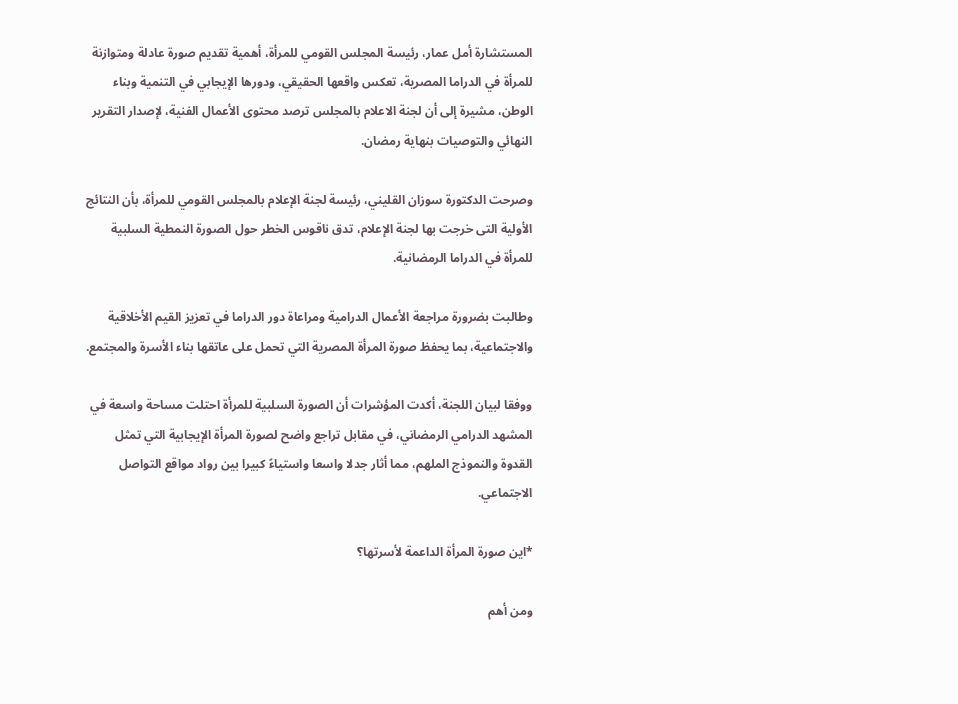المستشارة أمل عمار، رئيسة المجلس القومي للمرأة، أهمية تقديم صورة عادلة ومتوازنة للمرأة في الدراما المصرية، تعكس واقعها الحقيقي، ودورها الإيجابي في التنمية وبناء الوطن، مشيرة إلى أن لجنة الاعلام بالمجلس ترصد محتوى الأعمال الفنية، لإصدار التقرير النهائي والتوصيات بنهاية رمضان.

وصرحت الدكتورة سوزان القليني، رئيسة لجنة الإعلام بالمجلس القومي للمرأة، بأن النتائج الأولية التى خرجت بها لجنة الإعلام، تدق ناقوس الخطر حول الصورة النمطية السلبية للمرأة في الدراما الرمضانية.

وطالبت بضرورة مراجعة الأعمال الدرامية ومراعاة دور الدراما في تعزيز القيم الأخلاقية والاجتماعية، بما يحفظ صورة المرأة المصرية التي تحمل على عاتقها بناء الأسرة والمجتمع.

ووفقا لبيان اللجنة، أكدت المؤشرات أن الصورة السلبية للمرأة احتلت مساحة واسعة في المشهد الدرامي الرمضاني، في مقابل تراجع واضح لصورة المرأة الإيجابية التي تمثل القدوة والنموذج الملهم، مما أثار جدلا واسعا واستياءً كبيرا بين رواد مواقع التواصل الاجتماعي.

*اين صورة المرأة الداعمة لأسرتها؟

ومن أهم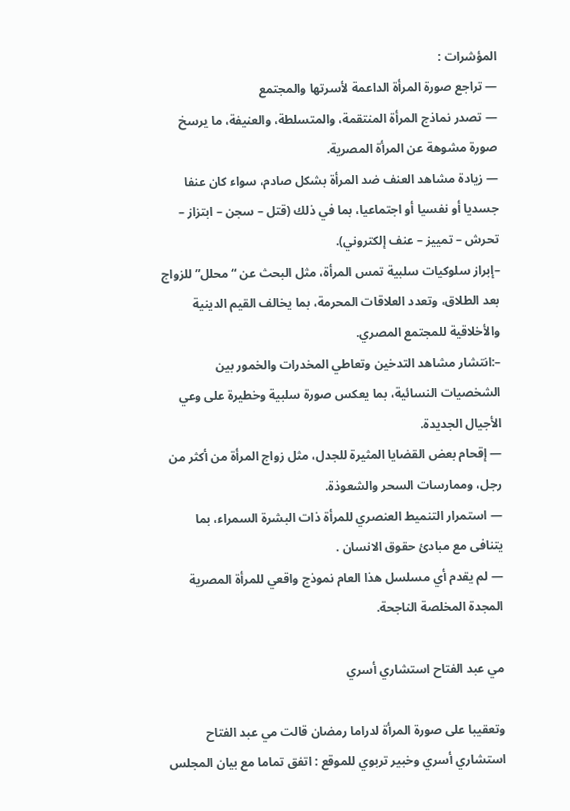المؤشرات :
— تراجع صورة المرأة الداعمة لأسرتها والمجتمع
— تصدر نماذج المرأة المنتقمة، والمتسلطة، والعنيفة، ما يرسخ صورة مشوهة عن المرأة المصرية.
— زيادة مشاهد العنف ضد المرأة بشكل صادم، سواء كان عنفا جسديا أو نفسيا أو اجتماعيا، بما في ذلك (قتل – سجن – ابتزاز – تحرش – تمييز – عنف إلكتروني).
–إبراز سلوكيات سلبية تمس المرأة، مثل البحث عن “محلل” للزواج بعد الطلاق، وتعدد العلاقات المحرمة، بما يخالف القيم الدينية والأخلاقية للمجتمع المصري.
–:انتشار مشاهد التدخين وتعاطي المخدرات والخمور بين الشخصيات النسائية، بما يعكس صورة سلبية وخطيرة على وعي الأجيال الجديدة.
— إقحام بعض القضايا المثيرة للجدل، مثل زواج المرأة من أكثر من رجل، وممارسات السحر والشعوذة.
— استمرار التنميط العنصري للمرأة ذات البشرة السمراء، بما يتنافى مع مبادئ حقوق الانسان .
— لم يقدم أي مسلسل هذا العام نموذج واقعي للمرأة المصرية المجدة المخلصة الناجحة.

مي عبد الفتاح استشاري أسري

وتعقيبا على صورة المرأة لدراما رمضان قالت مي عبد الفتاح استشاري أسري وخبير تربوي للموقع : اتفق تماما مع بيان المجلس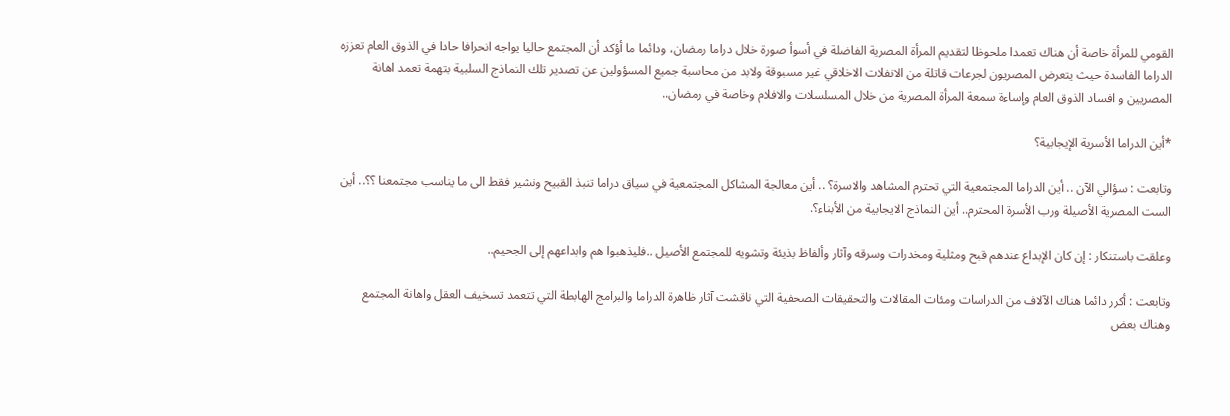القومي للمرأة خاصة أن هناك تعمدا ملحوظا لتقديم المرأة المصرية الفاضلة في أسوأ صورة خلال دراما رمضان، ودائما ما أؤكد أن المجتمع حاليا يواجه انحرافا حادا في الذوق العام تعززه الدراما الفاسدة حيث يتعرض المصريون لجرعات قاتلة من الانفلات الاخلاقي غير مسبوقة ولابد من محاسبة جميع المسؤولين عن تصدير تلك النماذج السلبية بتهمة تعمد اهانة المصريين و افساد الذوق العام وإساءة سمعة المرأة المصرية من خلال المسلسلات والافلام وخاصة في رمضان..

*أين الدراما الأسرية الإيجابية؟

وتابعت : سؤالي الآن .. أين الدراما المجتمعية التي تحترم المشاهد والاسرة؟ .. أين معالجة المشاكل المجتمعية في سياق دراما تنبذ القبيح ونشير فقط الى ما يناسب مجتمعنا ؟؟.. أين الست المصرية الأصيلة ورب الأسرة المحترم.. أين النماذج الايجابية من الأبناء؟.

وعلقت باستنكار : إن كان الإبداع عندهم قبح ومثلية ومخدرات وسرقه وآثار وألفاظ بذيئة وتشويه للمجتمع الأصيل ..فليذهبوا هم وابداعهم إلى الجحيم..

وتابعت : أكرر دائما هناك الآلاف من الدراسات ومئات المقالات والتحقيقات الصحفية التي ناقشت آثار ظاهرة الدراما والبرامج الهابطة التي تتعمد تسخيف العقل واهانة المجتمع وهناك بعض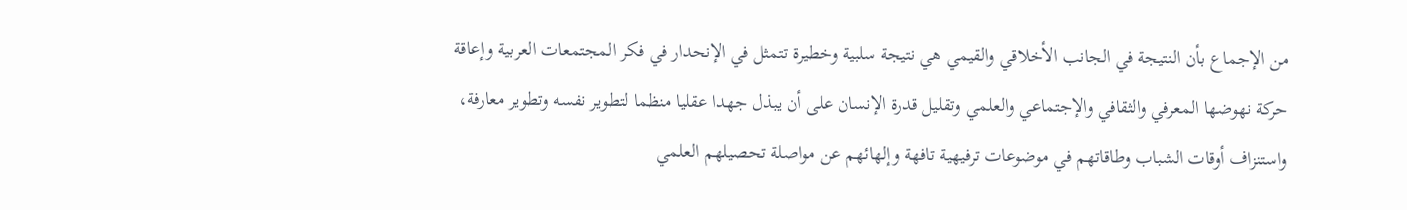من الإجماع بأن النتيجة في الجانب الأخلاقي والقيمي هي نتيجة سلبية وخطيرة تتمثل في الإنحدار في فكر المجتمعات العربية وإعاقة حركة نهوضها المعرفي والثقافي والإجتماعي والعلمي وتقليل قدرة الإنسان على أن يبذل جهدا عقليا منظما لتطوير نفسه وتطوير معارفة، واستنزاف أوقات الشباب وطاقاتهم في موضوعات ترفيهية تافهة وإلهائهم عن مواصلة تحصيلهم العلمي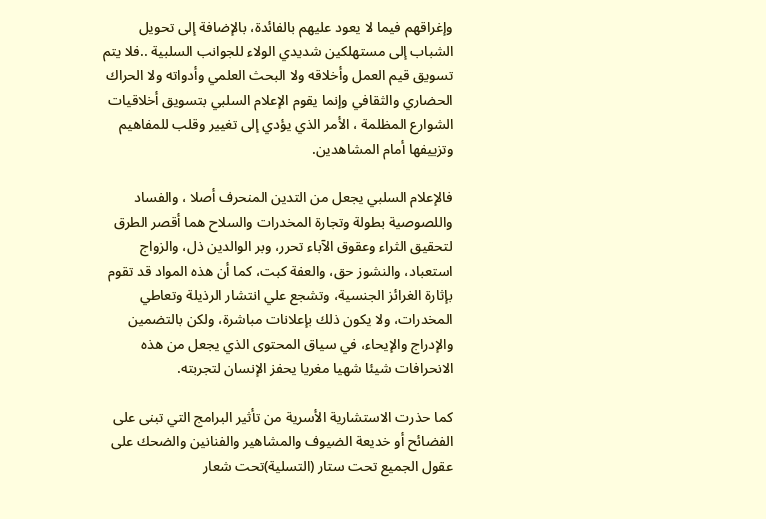وإغراقهم فيما لا يعود عليهم بالفائدة، بالإضافة إلى تحويل الشباب إلى مستهلكين شديدي الولاء للجوانب السلبية ..فلا يتم تسويق قيم العمل وأخلاقه ولا البحث العلمي وأدواته ولا الحراك الحضاري والثقافي وإنما يقوم الإعلام السلبي بتسويق أخلاقيات الشوارع المظلمة ، الأمر الذي يؤدي إلى تغيير وقلب للمفاهيم وتزييفها أمام المشاهدين.

فالإعلام السلبي يجعل من التدين المنحرف أصلا ، والفساد واللصوصية بطولة وتجارة المخدرات والسلاح هما أقصر الطرق لتحقيق الثراء وعقوق الآباء تحرر، وبر الوالدين ذل، والزواج استعباد، والنشوز حق، والعفة كبت، كما أن هذه المواد قد تقوم بإثارة الغرائز الجنسية، وتشجع علي انتشار الرذيلة وتعاطي المخدرات، ولا يكون ذلك بإعلانات مباشرة، ولكن بالتضمين والإدراج والإيحاء، في سياق المحتوى الذي يجعل من هذه الانحرافات شيئا شهيا مغريا يحفز الإنسان لتجربته.

كما حذرت الاستشارية الأسرية من تأثير البرامج التي تبنى على الفضائح أو خديعة الضيوف والمشاهير والفنانين والضحك على عقول الجميع تحت ستار (التسلية)تحت شعار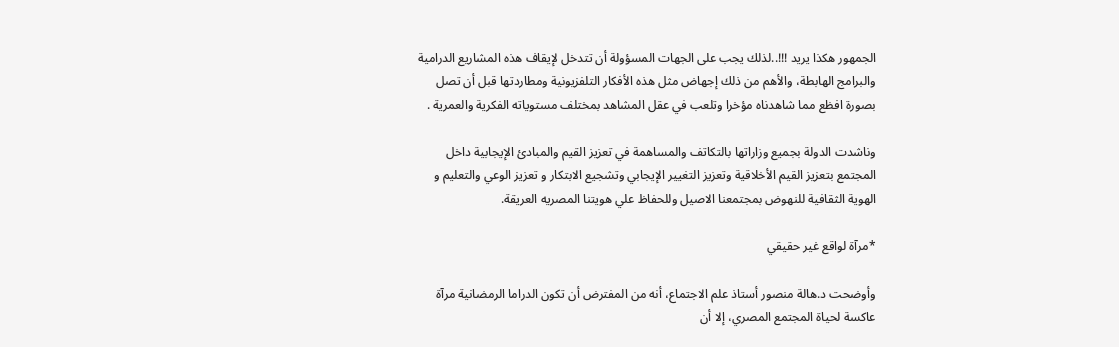الجمهور هكذا يريد !!!..لذلك يجب على الجهات المسؤولة أن تتدخل لإيقاف هذه المشاريع الدرامية والبرامج الهابطة، والأهم من ذلك إجهاض مثل هذه الأفكار التلفزيونية ومطاردتها قبل أن تصل بصورة افظع مما شاهدناه مؤخرا وتلعب في عقل المشاهد بمختلف مستوياته الفكرية والعمرية .

وناشدت الدولة بجميع وزاراتها بالتكاتف والمساهمة في تعزيز القيم والمبادئ الإيجابية داخل المجتمع بتعزيز القيم الأخلاقية وتعزيز التغيير الإيجابي وتشجيع الابتكار و تعزيز الوعي والتعليم و الهوية الثقافية للنهوض بمجتمعنا الاصيل وللحفاظ علي هويتنا المصريه العريقة.

*مرآة لواقع غير حقيقي

وأوضحت د.هالة منصور أستاذ علم الاجتماع، أنه من المفترض أن تكون الدراما الرمضانية مرآة عاكسة لحياة المجتمع المصري، إلا أن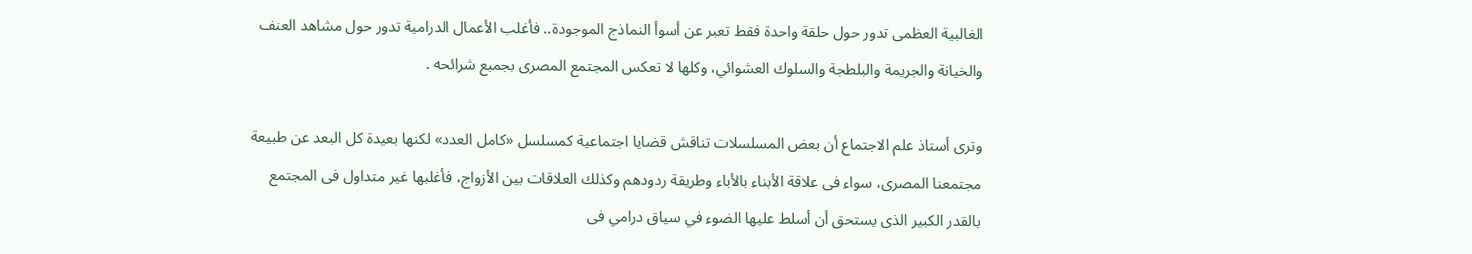الغالبية العظمى تدور حول حلقة واحدة فقط تعبر عن أسوأ النماذج الموجودة.. فأغلب الأعمال الدرامية تدور حول مشاهد العنف والخيانة والجريمة والبلطجة والسلوك العشوائي، وكلها لا تعكس المجتمع المصرى بجمبع شرائحه .

وترى أستاذ علم الاجتماع أن بعض المسلسلات تناقش قضايا اجتماعية كمسلسل «كامل العدد» لكنها بعيدة كل البعد عن طبيعة مجتمعنا المصرى، سواء فى علاقة الأبناء بالأباء وطريقة ردودهم وكذلك العلاقات بين الأزواج، فأغلبها غير متداول فى المجتمع بالقدر الكبير الذى يستحق أن أسلط عليها الضوء في سياق درامي فى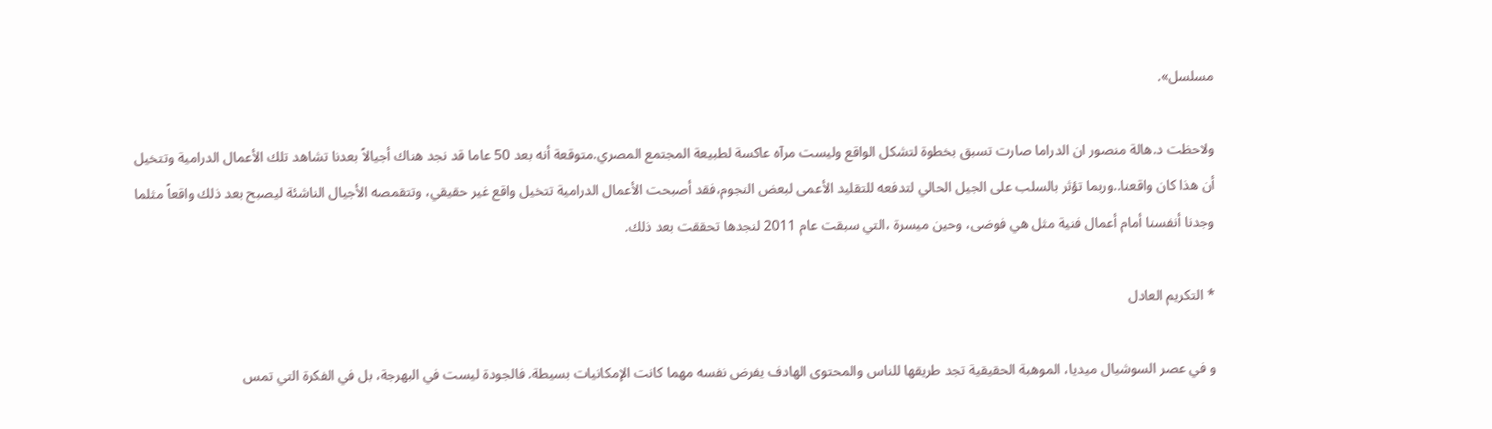مسلسل».

ولاحظت د.هالة منصور ان الدراما صارت تسبق بخطوة لتشكل الواقع وليست مرآه عاكسة لطبيعة المجتمع المصري.متوقعة أنه بعد 50 عاما قد نجد هناك أجيالاً بعدنا تشاهد تلك الأعمال الدرامية وتتخيل أن هذا كان واقعنا..وربما تؤثر بالسلب على الجيل الحالي لتدفعه للتقليد الأعمى لبعض النجوم،فقد أصبحت الأعمال الدرامية تتخيل واقع غير حقيقي، وتتقمصه الأجيال الناشئة ليصبح بعد ذلك واقعاً مثلما وجدنا أنفسنا أمام أعمال فنية مثل هي فوضى، وحين ميسرة ،التي سبقت عام 2011 لنجدها تحققت بعد ذلك.

* التكريم العادل

و في عصر السوشيال ميديا، الموهبة الحقيقية تجد طريقها للناس والمحتوى الهادف يفرض نفسه مهما كانت الإمكانيات بسيطة. فالجودة ليست في البهرجة، بل في الفكرة التي تمس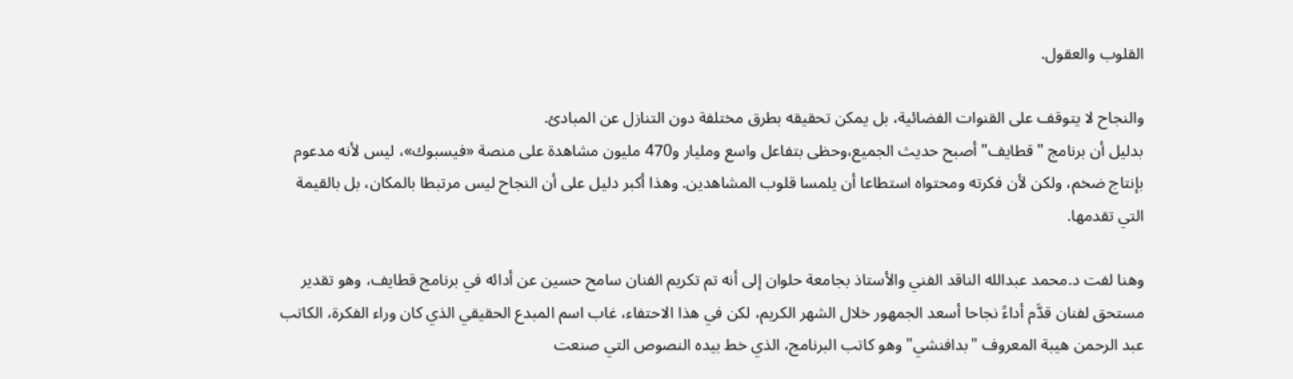القلوب والعقول.

والنجاح لا يتوقف على القنوات الفضائية، بل يمكن تحقيقه بطرق مختلفة دون التنازل عن المبادئ.
بدليل أن برنامج "قطايف" أصبح حديث الجميع،وحظى بتفاعل واسع ومليار و470 مليون مشاهدة على منصة «فيسبوك»، ليس لأنه مدعوم بإنتاج ضخم، ولكن لأن فكرته ومحتواه استطاعا أن يلمسا قلوب المشاهدين. وهذا أكبر دليل على أن النجاح ليس مرتبطا بالمكان، بل بالقيمة التي تقدمها.

وهنا لفت د.محمد عبدالله الناقد الفني والأستاذ بجامعة حلوان إلى أنه تم تكريم الفنان سامح حسين عن أدائه في برنامج قطايف، وهو تقدير مستحق لفنان قدَّم أداءً نجاحا أسعد الجمهور خلال الشهر الكريم، لكن في هذا الاحتفاء، غاب اسم المبدع الحقيقي الذي كان وراء الفكرة، الكاتب عبد الرحمن هيبة المعروف "بدافنشي" وهو كاتب البرنامج، الذي خط بيده النصوص التي صنعت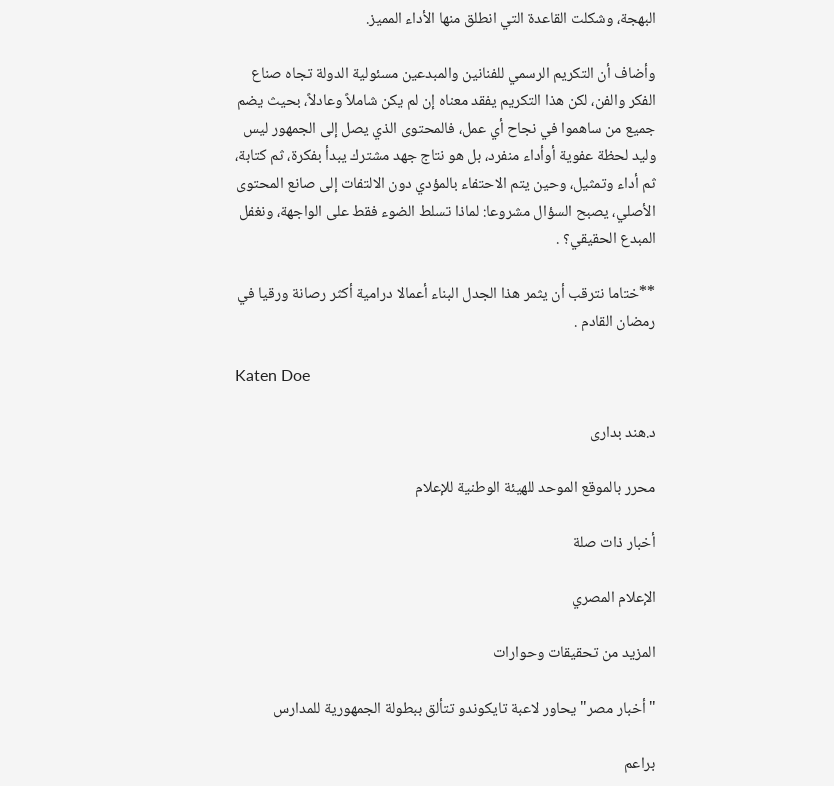البهجة، وشكلت القاعدة التي انطلق منها الأداء المميز.

وأضاف أن التكريم الرسمي للفنانين والمبدعين مسئولية الدولة تجاه صناع الفكر والفن، لكن هذا التكريم يفقد معناه إن لم يكن شاملاً وعادلاً، بحيث يضم جميع من ساهموا في نجاح أي عمل، فالمحتوى الذي يصل إلى الجمهور ليس وليد لحظة عفوية أوأداء منفرد، بل هو نتاج جهد مشترك يبدأ بفكرة، ثم كتابة، ثم أداء وتمثيل، وحين يتم الاحتفاء بالمؤدي دون الالتفات إلى صانع المحتوى الأصلي، يصبح السؤال مشروعا: لماذا تسلط الضوء فقط على الواجهة، ونغفل المبدع الحقيقي؟ .

**ختاما نترقب أن يثمر هذا الجدل البناء أعمالا درامية أكثر رصانة ورقيا في رمضان القادم .

Katen Doe

د.هند بدارى

محرر بالموقع الموحد للهيئة الوطنية للإعلام

أخبار ذات صلة

الإعلام المصري

المزيد من تحقيقات وحوارات

"أخبار مصر" يحاور لاعبة تايكوندو تتألق ببطولة الجمهورية للمدارس

براعم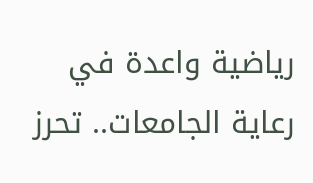رياضية واعدة في رعاية الجامعات.. تحرز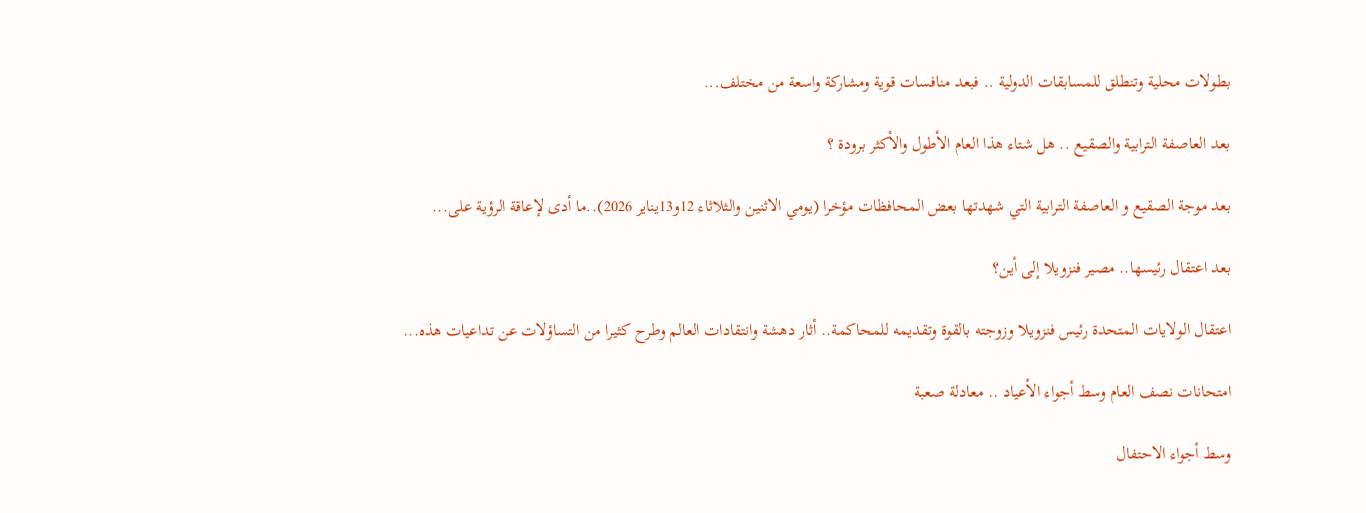بطولات محلية وتنطلق للمسابقات الدولية .. فبعد منافسات قوية ومشاركة واسعة من مختلف...

بعد العاصفة الترابية والصقيع .. هل شتاء هذا العام الأطول والأكثر برودة ؟

بعد موجة الصقيع و العاصفة الترابية التي شهدتها بعض المحافظات مؤخرا (يومي الاثنين والثلاثاء 12و13يناير 2026)..ما أدى لإعاقة الرؤية على...

بعد اعتقال رئيسها.. مصير فنزويلا إلى أين؟

اعتقال الولايات المتحدة رئيس فنزويلا وزوجته بالقوة وتقديمه للمحاكمة.. أثار دهشة وانتقادات العالم وطرح كثيرا من التساؤلات عن تداعيات هذه...

امتحانات نصف العام وسط أجواء الأعياد .. معادلة صعبة

وسط أجواء الاحتفال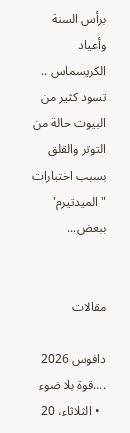برأس السنة وأعياد الكريسماس .. تسود كثير من البيوت حالة من التوتر والقلق بسبب اختبارات "الميدتيرم' ببعض...


مقالات

دافوس 2026 ....قوة بلا ضوء
  • الثلاثاء، 20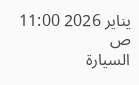يناير 2026 11:00 ص
السيارة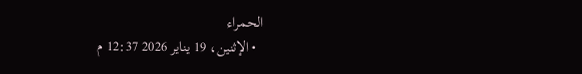الحمراء
  • الإثنين، 19 يناير 2026 12:37 م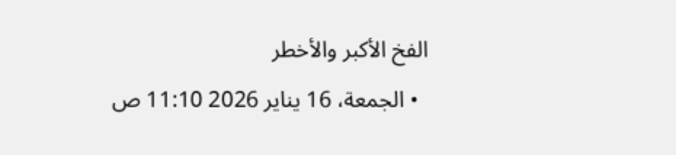الفخ الأكبر والأخطر
  • الجمعة، 16 يناير 2026 11:10 ص